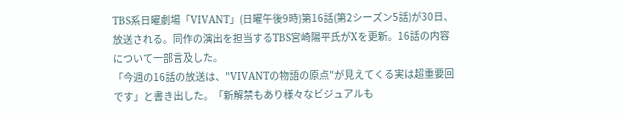TBS系日曜劇場「VIVANT」(日曜午後9時)第16話(第2シーズン5話)が30日、放送される。同作の演出を担当するTBS宮崎陽平氏がXを更新。16話の内容について一部言及した。
「今週の16話の放送は、"VIVANTの物語の原点"が見えてくる実は超重要回です」と書き出した。「新解禁もあり様々なビジュアルも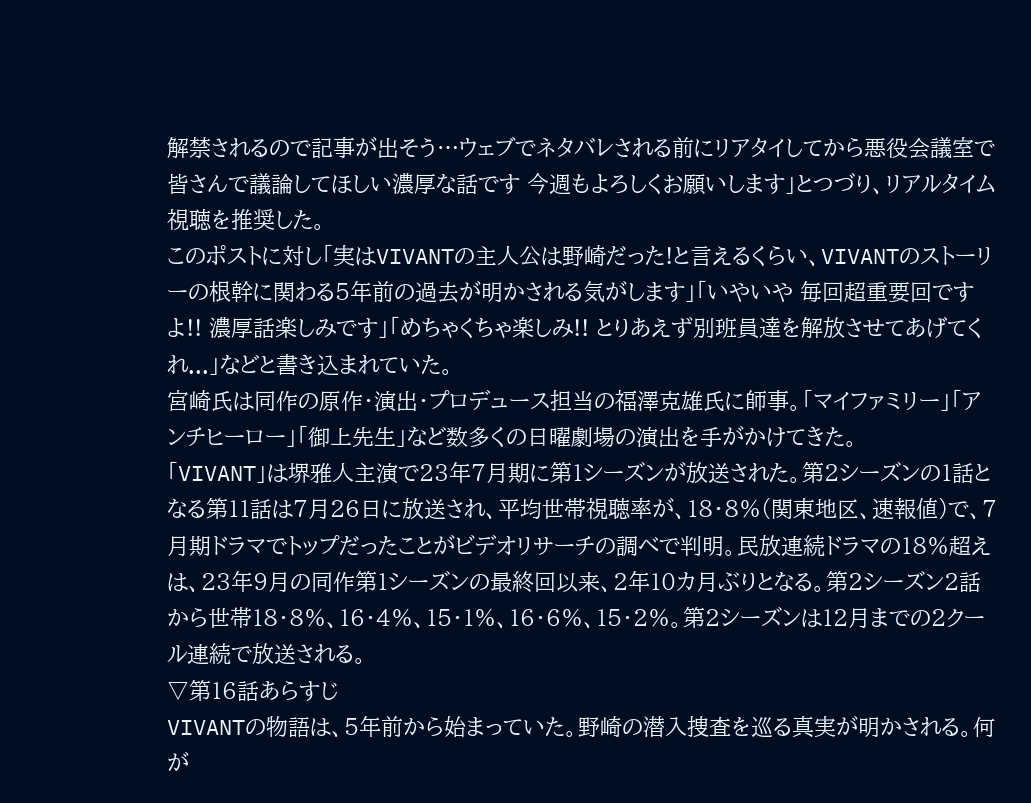解禁されるので記事が出そう…ウェブでネタバレされる前にリアタイしてから悪役会議室で皆さんで議論してほしい濃厚な話です 今週もよろしくお願いします」とつづり、リアルタイム視聴を推奨した。
このポストに対し「実はVIVANTの主人公は野崎だった!と言えるくらい、VIVANTのストーリーの根幹に関わる5年前の過去が明かされる気がします」「いやいや 毎回超重要回ですよ!! 濃厚話楽しみです」「めちゃくちゃ楽しみ!! とりあえず別班員達を解放させてあげてくれ...」などと書き込まれていた。
宮崎氏は同作の原作・演出・プロデュース担当の福澤克雄氏に師事。「マイファミリー」「アンチヒーロー」「御上先生」など数多くの日曜劇場の演出を手がかけてきた。
「VIVANT」は堺雅人主演で23年7月期に第1シーズンが放送された。第2シーズンの1話となる第11話は7月26日に放送され、平均世帯視聴率が、18・8%(関東地区、速報値)で、7月期ドラマでトップだったことがビデオリサーチの調べで判明。民放連続ドラマの18%超えは、23年9月の同作第1シーズンの最終回以来、2年10カ月ぶりとなる。第2シーズン2話から世帯18・8%、16・4%、15・1%、16・6%、15・2%。第2シーズンは12月までの2クール連続で放送される。
▽第16話あらすじ
VIVANTの物語は、5年前から始まっていた。野崎の潜入捜査を巡る真実が明かされる。何が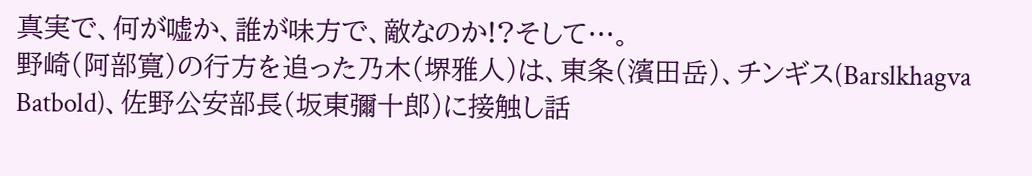真実で、何が嘘か、誰が味方で、敵なのか!?そして…。
野崎(阿部寛)の行方を追った乃木(堺雅人)は、東条(濱田岳)、チンギス(Barslkhagva Batbold)、佐野公安部長(坂東彌十郎)に接触し話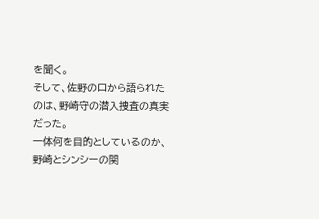を聞く。
そして、佐野の口から語られたのは、野崎守の潜入捜査の真実だった。
一体何を目的としているのか、野崎とシンシーの関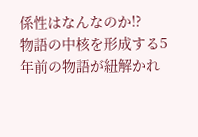係性はなんなのか!?
物語の中核を形成する5年前の物語が紐解かれ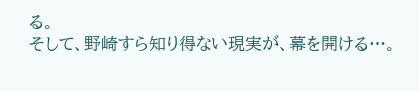る。
そして、野崎すら知り得ない現実が、幕を開ける…。